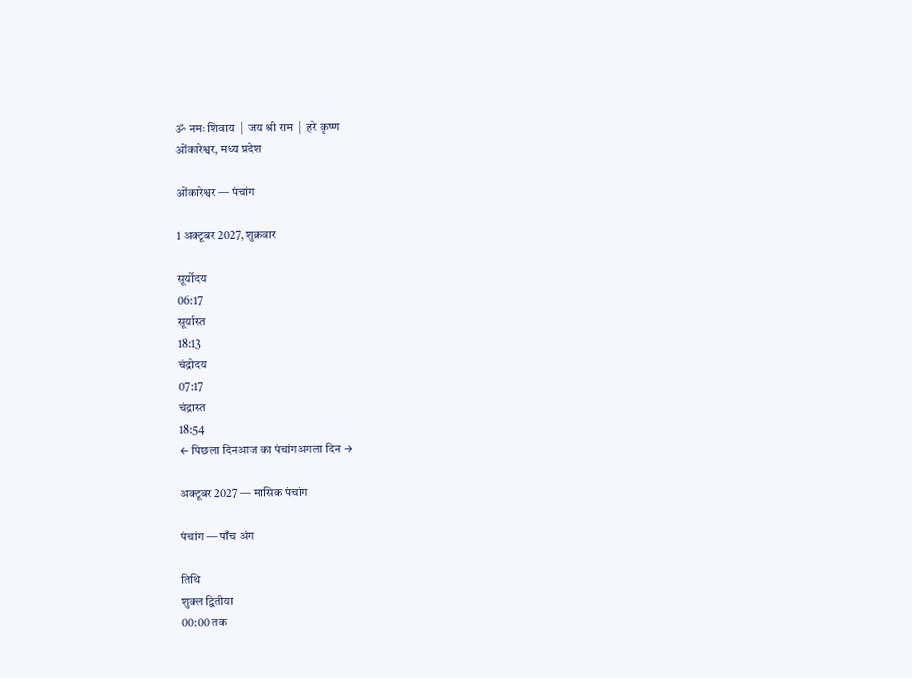ॐ नमः शिवाय  |  जय श्री राम  |  हरे कृष्ण
ओंकारेश्वर, मध्य प्रदेश

ओंकारेश्वर — पंचांग

1 अक्टूबर 2027, शुक्रवार

सूर्योदय
06:17
सूर्यास्त
18:13
चंद्रोदय
07:17
चंद्रास्त
18:54
← पिछला दिनआज का पंचांगअगला दिन →

अक्टूबर 2027 — मासिक पंचांग

पंचांग — पाँच अंग

तिथि
शुक्ल द्वितीया
00:00 तक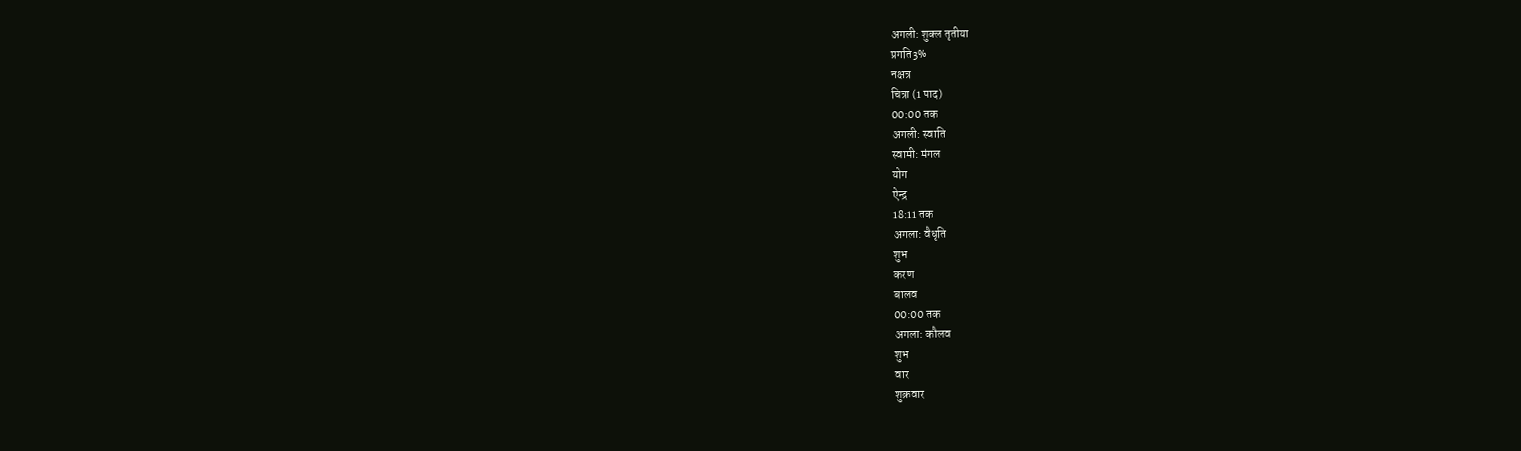अगली: शुक्ल तृतीया
प्रगति3%
नक्षत्र
चित्रा (1 पाद)
00:00 तक
अगली: स्वाति
स्वामी: मंगल
योग
ऐन्द्र
18:11 तक
अगला: वैधृति
शुभ
करण
बालव
00:00 तक
अगला: कौलव
शुभ
वार
शुक्रवार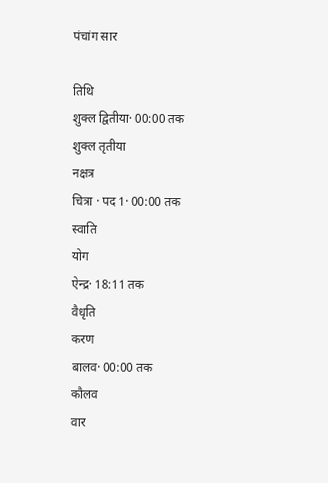पंचांग सार

तिथि
शुक्ल द्वितीया· 00:00 तक
शुक्ल तृतीया
नक्षत्र
चित्रा · पद 1· 00:00 तक
स्वाति
योग
ऐन्द्र· 18:11 तक
वैधृति
करण
बालव· 00:00 तक
कौलव
वार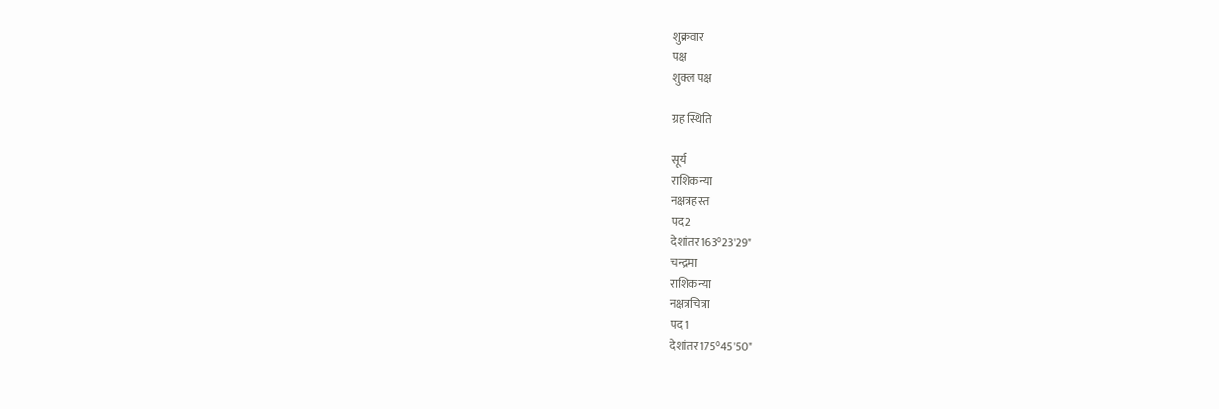शुक्रवार
पक्ष
शुक्ल पक्ष

ग्रह स्थिति

सूर्य
राशिकन्या
नक्षत्रहस्त
पद2
देशांतर163°23'29"
चन्द्रमा
राशिकन्या
नक्षत्रचित्रा
पद1
देशांतर175°45'50"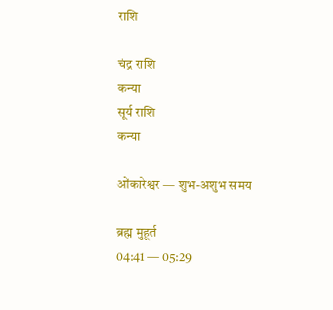राशि

चंद्र राशि
कन्या
सूर्य राशि
कन्या

ओंकारेश्वर — शुभ-अशुभ समय

ब्रह्म मुहूर्त
04:41 — 05:29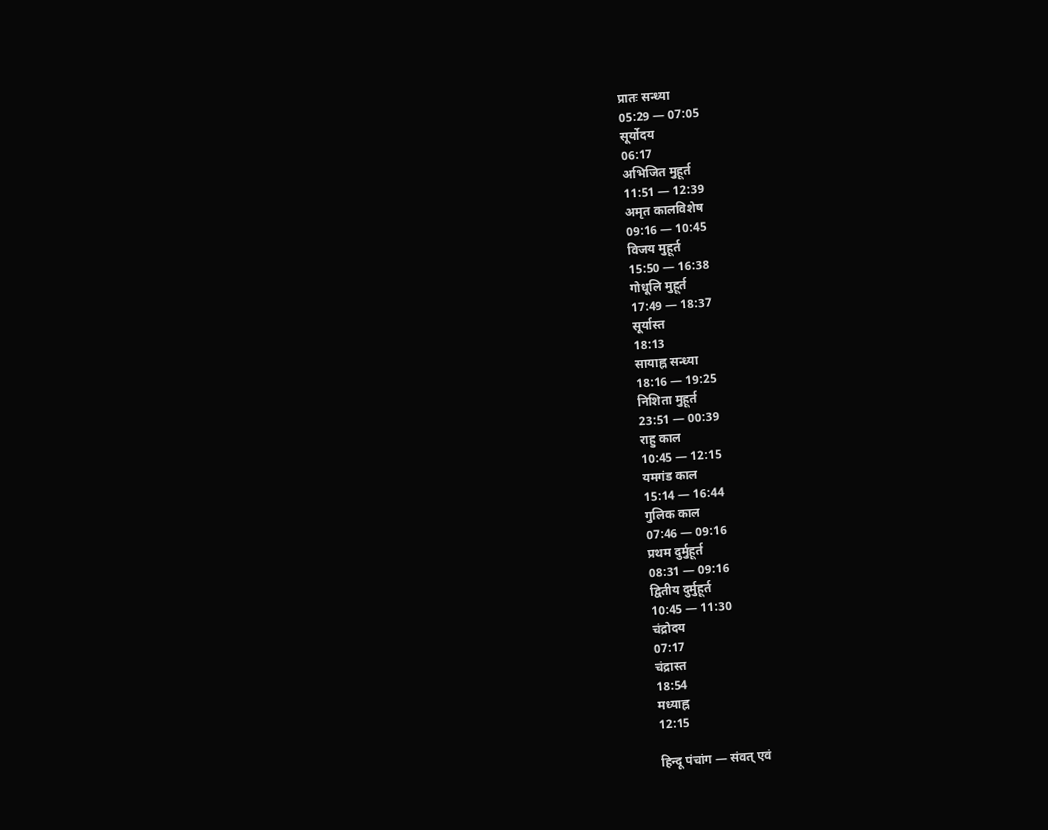प्रातः सन्ध्या
05:29 — 07:05
सूर्योदय
06:17
अभिजित मुहूर्त
11:51 — 12:39
अमृत कालविशेष
09:16 — 10:45
विजय मुहूर्त
15:50 — 16:38
गोधूलि मुहूर्त
17:49 — 18:37
सूर्यास्त
18:13
सायाह्न सन्ध्या
18:16 — 19:25
निशिता मुहूर्त
23:51 — 00:39
राहु काल
10:45 — 12:15
यमगंड काल
15:14 — 16:44
गुलिक काल
07:46 — 09:16
प्रथम दुर्मुहूर्त
08:31 — 09:16
द्वितीय दुर्मुहूर्त
10:45 — 11:30
चंद्रोदय
07:17
चंद्रास्त
18:54
मध्याह्न
12:15

हिन्दू पंचांग — संवत् एवं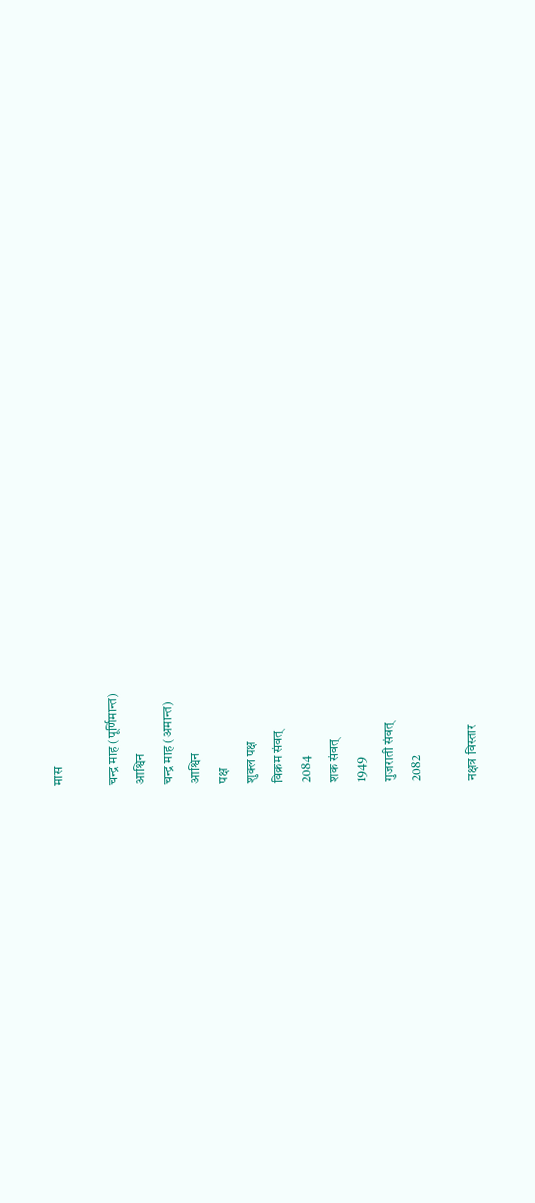मास

चन्द्र माह (पूर्णिमान्त)
आश्विन
चन्द्र माह (अमान्त)
आश्विन
पक्ष
शुक्ल पक्ष
विक्रम संवत्
2084
शक संवत्
1949
गुजराती संवत्
2082

नक्षत्र विस्तार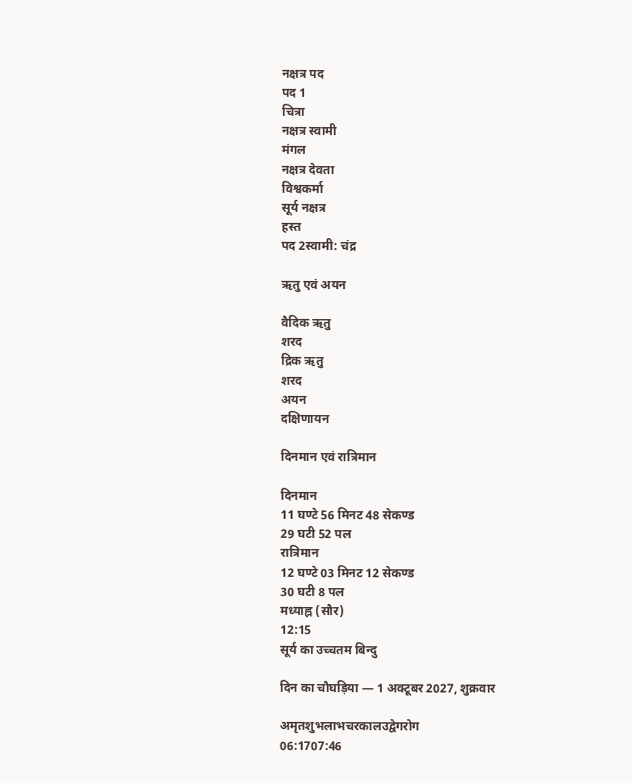नक्षत्र पद
पद 1
चित्रा
नक्षत्र स्वामी
मंगल
नक्षत्र देवता
विश्वकर्मा
सूर्य नक्षत्र
हस्त
पद 2स्वामी: चंद्र

ऋतु एवं अयन

वैदिक ऋतु
शरद
द्रिक ऋतु
शरद
अयन
दक्षिणायन

दिनमान एवं रात्रिमान

दिनमान
11 घण्टे 56 मिनट 48 सेकण्ड
29 घटी 52 पल
रात्रिमान
12 घण्टे 03 मिनट 12 सेकण्ड
30 घटी 8 पल
मध्याह्न (सौर)
12:15
सूर्य का उच्चतम बिन्दु

दिन का चौघड़िया — 1 अक्टूबर 2027, शुक्रवार

अमृतशुभलाभचरकालउद्वेगरोग
06:1707:46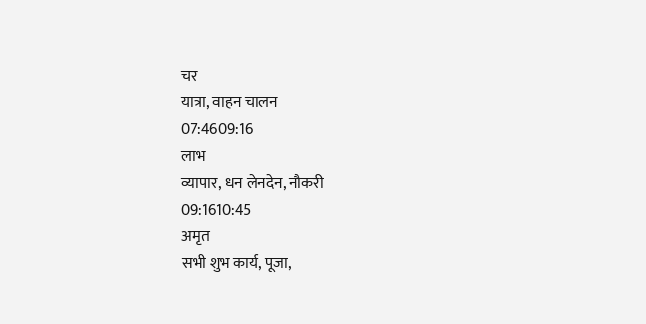चर
यात्रा, वाहन चालन
07:4609:16
लाभ
व्यापार, धन लेनदेन, नौकरी
09:1610:45
अमृत
सभी शुभ कार्य, पूजा,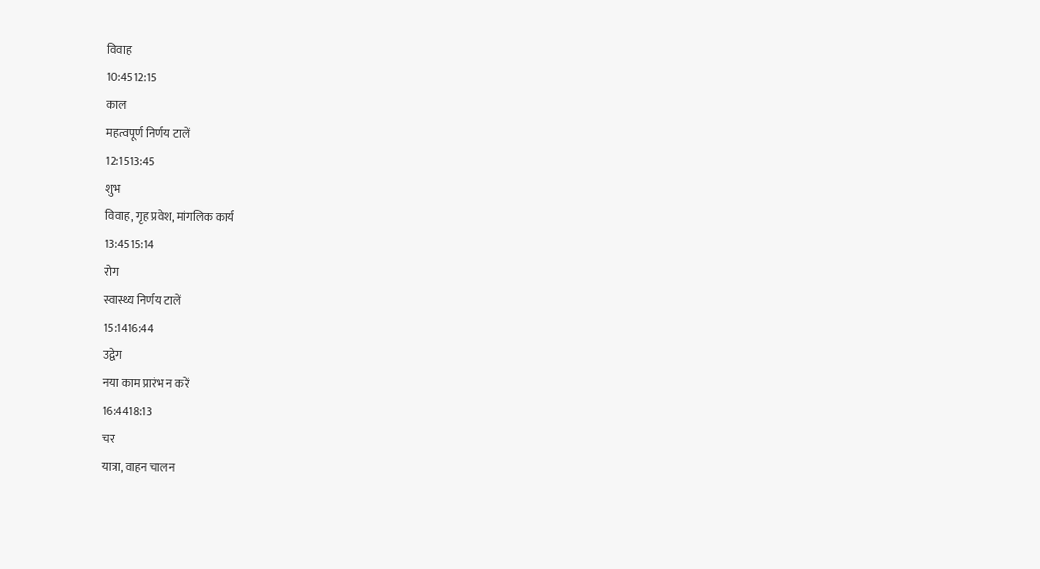विवाह
10:4512:15
काल
महत्वपूर्ण निर्णय टालें
12:1513:45
शुभ
विवाह, गृह प्रवेश, मांगलिक कार्य
13:4515:14
रोग
स्वास्थ्य निर्णय टालें
15:1416:44
उद्वेग
नया काम प्रारंभ न करें
16:4418:13
चर
यात्रा, वाहन चालन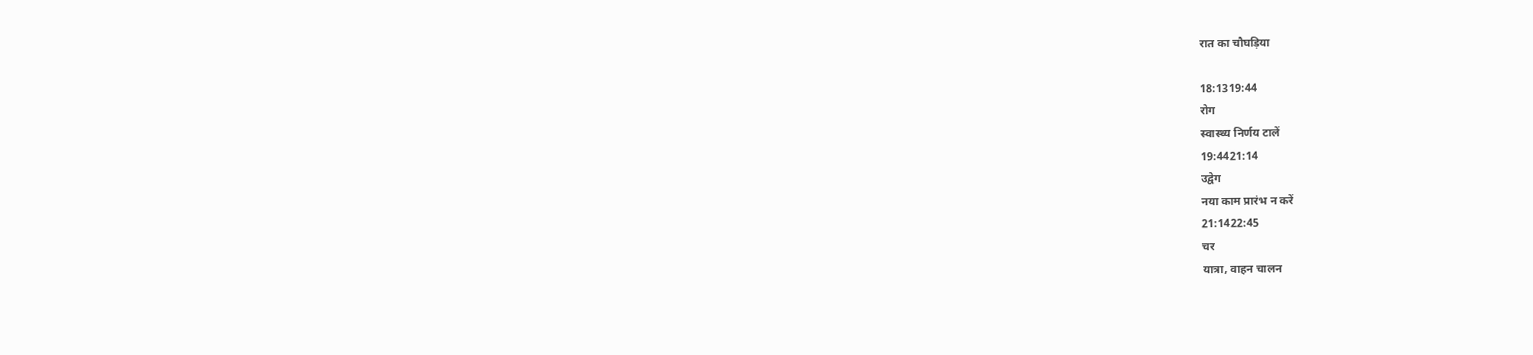रात का चौघड़िया

18:1319:44
रोग
स्वास्थ्य निर्णय टालें
19:4421:14
उद्वेग
नया काम प्रारंभ न करें
21:1422:45
चर
यात्रा, वाहन चालन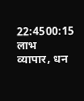22:4500:15
लाभ
व्यापार, धन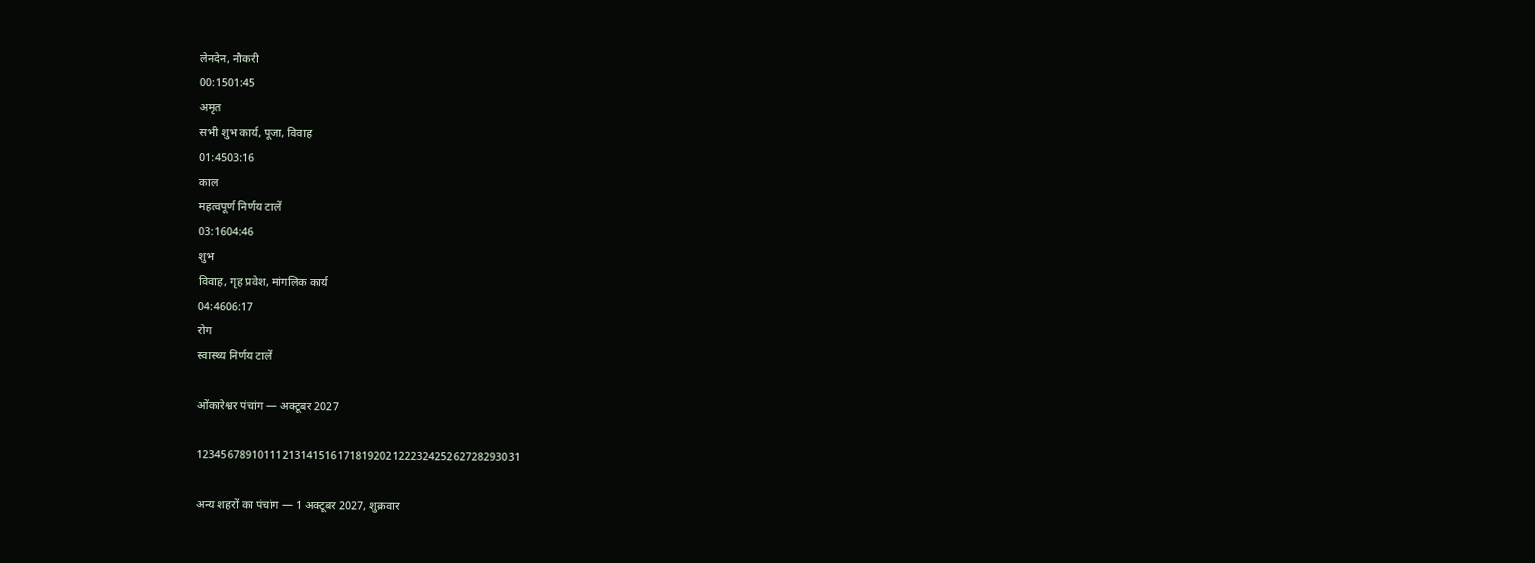लेनदेन, नौकरी
00:1501:45
अमृत
सभी शुभ कार्य, पूजा, विवाह
01:4503:16
काल
महत्वपूर्ण निर्णय टालें
03:1604:46
शुभ
विवाह, गृह प्रवेश, मांगलिक कार्य
04:4606:17
रोग
स्वास्थ्य निर्णय टालें

ओंकारेश्वर पंचांग — अक्टूबर 2027

12345678910111213141516171819202122232425262728293031

अन्य शहरों का पंचांग — 1 अक्टूबर 2027, शुक्रवार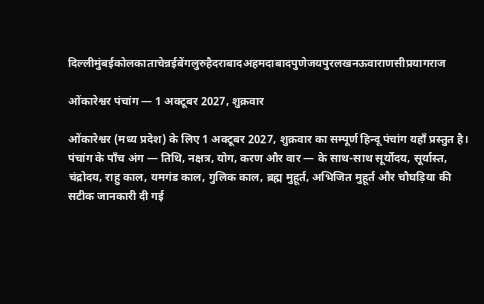दिल्लीमुंबईकोलकाताचेन्नईबेंगलुरुहैदराबादअहमदाबादपुणेजयपुरलखनऊवाराणसीप्रयागराज

ओंकारेश्वर पंचांग — 1 अक्टूबर 2027, शुक्रवार

ओंकारेश्वर (मध्य प्रदेश) के लिए 1 अक्टूबर 2027, शुक्रवार का सम्पूर्ण हिन्दू पंचांग यहाँ प्रस्तुत है। पंचांग के पाँच अंग — तिथि, नक्षत्र, योग, करण और वार — के साथ-साथ सूर्योदय, सूर्यास्त, चंद्रोदय, राहु काल, यमगंड काल, गुलिक काल, ब्रह्म मुहूर्त, अभिजित मुहूर्त और चौघड़िया की सटीक जानकारी दी गई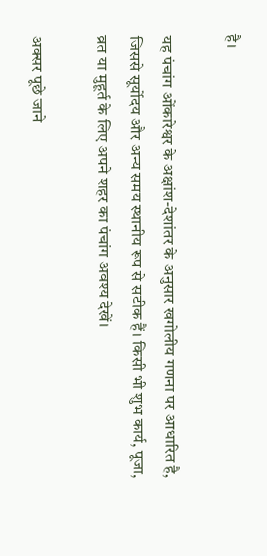है।

यह पंचांग ओंकारेश्वर के अक्षांश-देशांतर के अनुसार खगोलीय गणना पर आधारित है, जिससे सूर्योदय और अन्य समय स्थानीय रूप से सटीक हैं। किसी भी शुभ कार्य, पूजा, व्रत या मुहूर्त के लिए अपने शहर का पंचांग अवश्य देखें।

अक्सर पूछे जाने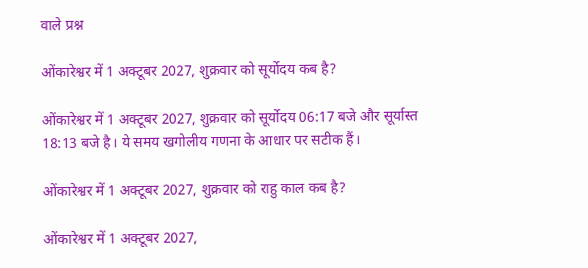वाले प्रश्न

ओंकारेश्वर में 1 अक्टूबर 2027, शुक्रवार को सूर्योदय कब है?

ओंकारेश्वर में 1 अक्टूबर 2027, शुक्रवार को सूर्योदय 06:17 बजे और सूर्यास्त 18:13 बजे है। ये समय खगोलीय गणना के आधार पर सटीक हैं।

ओंकारेश्वर में 1 अक्टूबर 2027, शुक्रवार को राहु काल कब है?

ओंकारेश्वर में 1 अक्टूबर 2027,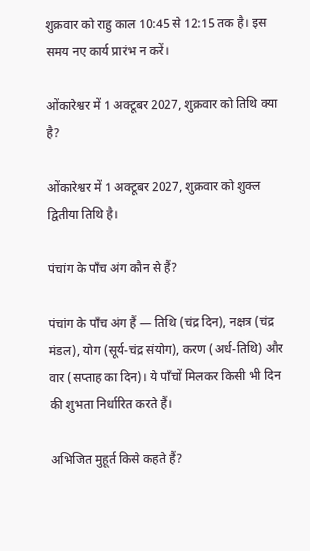शुक्रवार को राहु काल 10:45 से 12:15 तक है। इस समय नए कार्य प्रारंभ न करें।

ओंकारेश्वर में 1 अक्टूबर 2027, शुक्रवार को तिथि क्या है?

ओंकारेश्वर में 1 अक्टूबर 2027, शुक्रवार को शुक्ल द्वितीया तिथि है।

पंचांग के पाँच अंग कौन से हैं?

पंचांग के पाँच अंग हैं — तिथि (चंद्र दिन), नक्षत्र (चंद्र मंडल), योग (सूर्य-चंद्र संयोग), करण (अर्ध-तिथि) और वार (सप्ताह का दिन)। ये पाँचों मिलकर किसी भी दिन की शुभता निर्धारित करते हैं।

अभिजित मुहूर्त किसे कहते हैं?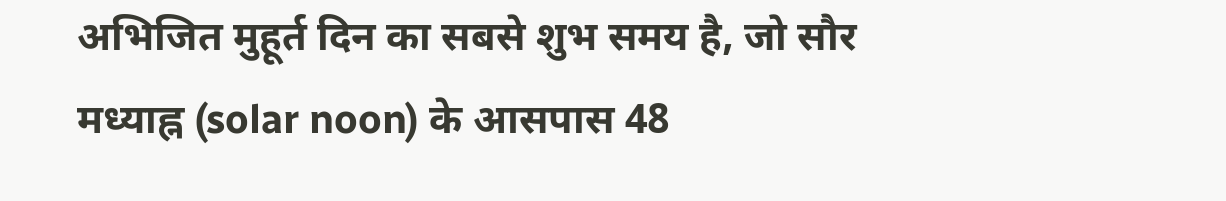अभिजित मुहूर्त दिन का सबसे शुभ समय है, जो सौर मध्याह्न (solar noon) के आसपास 48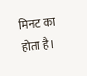मिनट का होता है।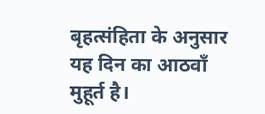बृहत्संहिता के अनुसार यह दिन का आठवाँ मुहूर्त है।